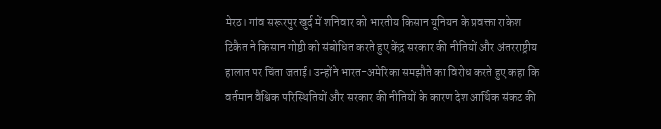मेरठ। गांव सरूरपुर खुर्द में शनिवार को भारतीय किसान यूनियन के प्रवक्ता राकेश टिकैत ने किसान गोष्ठी को संबोधित करते हुए केंद्र सरकार की नीतियों और अंतरराष्ट्रीय हालात पर चिंता जताई। उन्होंने भारत-अमेरिका समझौते का विरोध करते हुए कहा कि वर्तमान वैश्विक परिस्थितियों और सरकार की नीतियों के कारण देश आर्थिक संकट की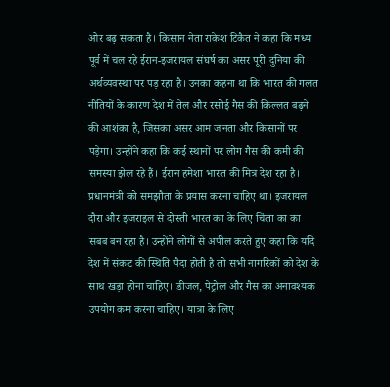ओर बढ़ सकता है। किसान नेता राकेश टिकैत ने कहा कि मध्य पूर्व में चल रहे ईरान-इजरायल संघर्ष का असर पूरी दुनिया की अर्थव्यवस्था पर पड़ रहा है। उनका कहना था कि भारत की गलत नीतियों के कारण देश में तेल और रसोई गैस की किल्लत बढ़ने की आशंका है, जिसका असर आम जनता और किसानों पर पड़ेगा। उन्होंने कहा कि कई स्थानों पर लोग गैस की कमी की समस्या झेल रहे हैं। ईरान हमेशा भारत की मित्र देश रहा है। प्रधानमंत्री को समझौता के प्रयास करना चाहिए था। इजरायल दौरा और इजराइल से दोस्ती भारत का के लिए चिंता का का सबब बन रहा है। उन्होंने लोगों से अपील करते हुए कहा कि यदि देश में संकट की स्थिति पैदा होती है तो सभी नागरिकों को देश के साथ खड़ा होना चाहिए। डीजल, पेट्रोल और गैस का अनावश्यक उपयोग कम करना चाहिए। यात्रा के लिए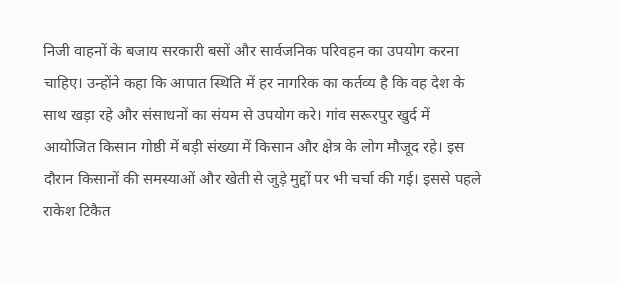निजी वाहनों के बजाय सरकारी बसों और सार्वजनिक परिवहन का उपयोग करना चाहिए। उन्होंने कहा कि आपात स्थिति में हर नागरिक का कर्तव्य है कि वह देश के साथ खड़ा रहे और संसाधनों का संयम से उपयोग करे। गांव सरूरपुर खुर्द में आयोजित किसान गोष्ठी में बड़ी संख्या में किसान और क्षेत्र के लोग मौजूद रहे। इस दौरान किसानों की समस्याओं और खेती से जुड़े मुद्दों पर भी चर्चा की गई। इससे पहले राकेश टिकैत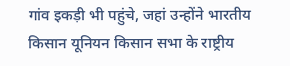गांव इकड़ी भी पहुंचे, जहां उन्होंने भारतीय किसान यूनियन किसान सभा के राष्ट्रीय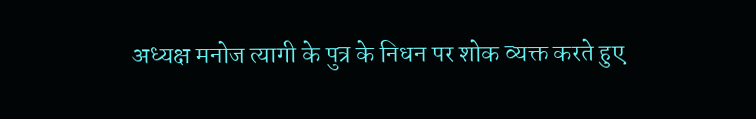अध्यक्ष मनोज त्यागी के पुत्र के निधन पर शोक व्यक्त करते हुए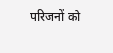परिजनों को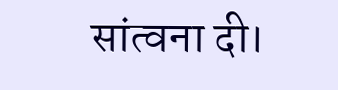सांत्वना दी।